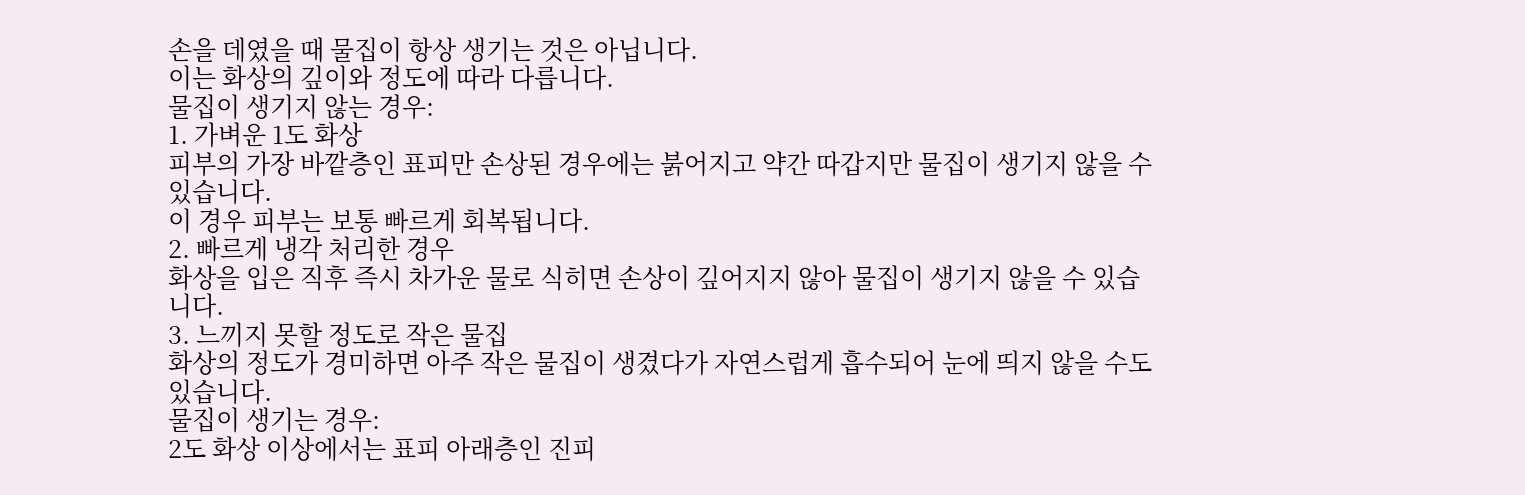손을 데였을 때 물집이 항상 생기는 것은 아닙니다.
이는 화상의 깊이와 정도에 따라 다릅니다.
물집이 생기지 않는 경우:
1. 가벼운 1도 화상
피부의 가장 바깥층인 표피만 손상된 경우에는 붉어지고 약간 따갑지만 물집이 생기지 않을 수 있습니다.
이 경우 피부는 보통 빠르게 회복됩니다.
2. 빠르게 냉각 처리한 경우
화상을 입은 직후 즉시 차가운 물로 식히면 손상이 깊어지지 않아 물집이 생기지 않을 수 있습니다.
3. 느끼지 못할 정도로 작은 물집
화상의 정도가 경미하면 아주 작은 물집이 생겼다가 자연스럽게 흡수되어 눈에 띄지 않을 수도 있습니다.
물집이 생기는 경우:
2도 화상 이상에서는 표피 아래층인 진피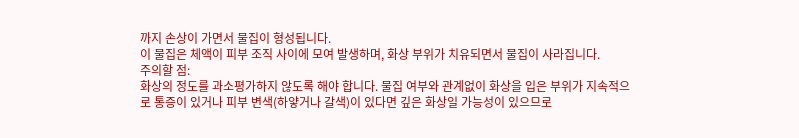까지 손상이 가면서 물집이 형성됩니다.
이 물집은 체액이 피부 조직 사이에 모여 발생하며, 화상 부위가 치유되면서 물집이 사라집니다.
주의할 점:
화상의 정도를 과소평가하지 않도록 해야 합니다. 물집 여부와 관계없이 화상을 입은 부위가 지속적으로 통증이 있거나 피부 변색(하얗거나 갈색)이 있다면 깊은 화상일 가능성이 있으므로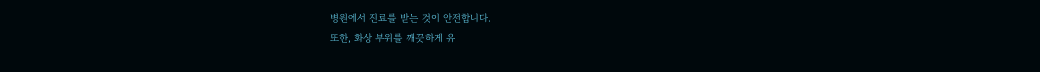병원에서 진료를 받는 것이 안전합니다.
또한, 화상 부위를 깨끗하게 유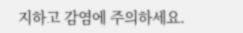지하고 감염에 주의하세요.